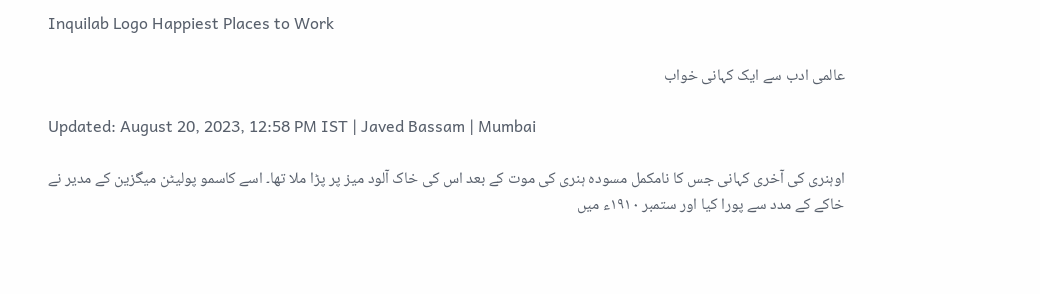Inquilab Logo Happiest Places to Work

عالمی ادب سے ایک کہانی خواب

Updated: August 20, 2023, 12:58 PM IST | Javed Bassam | Mumbai

اوہنری کی آخری کہانی جس کا نامکمل مسودہ ہنری کی موت کے بعد اس کی خاک آلود میز پر پڑا ملا تھا۔ اسے کاسمو پولیٹن میگزین کے مدیر نے خاکے کے مدد سے پورا کیا اور ستمبر ۱۹۱۰ء میں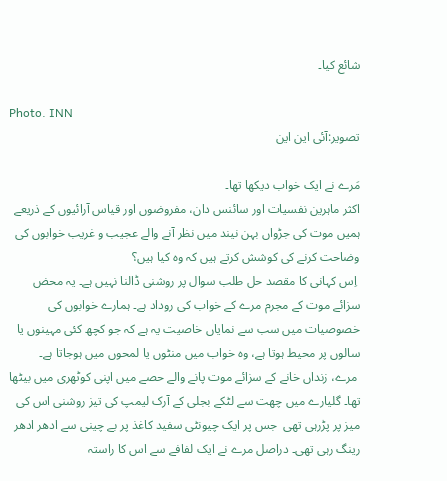شائع کیا۔

Photo. INN
تصویر:آئی این این

مَرے نے ایک خواب دیکھا تھا۔
اکثر ماہرین نفسیات اور سائنس دان، مفروضوں اور قیاس آرائیوں کے ذریعے ہمیں موت کی جڑواں بہن نیند میں نظر آنے والے عجیب و غریب خوابوں کی وضاحت کرنے کی کوشش کرتے ہیں کہ وہ کیا ہیں؟
 اِس کہانی کا مقصد حل طلب سوال پر روشنی ڈالنا نہیں ہے۔ یہ محض سزائے موت کے مجرم مرے کے خواب کی روداد ہے۔ ہمارے خوابوں کی خصوصیات میں سب سے نمایاں خاصیت یہ ہے کہ جو کچھ کئی مہینوں یا سالوں پر محیط ہوتا ہے، وہ خواب میں منٹوں یا لمحوں میں ہوجاتا ہے۔
 مرے، زنداں خانے کے سزائے موت پانے والے حصے میں اپنی کوٹھری میں بیٹھا تھا۔ گلیارے میں چھت سے لٹکے بجلی کے آرک لیمپ کی تیز روشنی اس کی میز پر پڑرہی تھی  جس پر ایک چیونٹی سفید کاغذ پر بے چینی سے ادھر ادھر رینگ رہی تھی۔ دراصل مرے نے ایک لفافے سے اس کا راستہ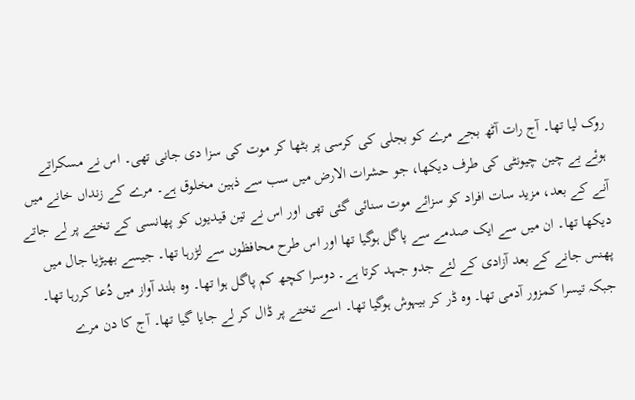روک لیا تھا۔ آج رات آٹھ بجے مرے کو بجلی کی کرسی پر بٹھا کر موت کی سزا دی جانی تھی۔ اس نے مسکراتے ہوئے بے چین چیونٹی کی طرف دیکھا، جو حشرات الارض میں سب سے ذہین مخلوق ہے۔ مرے کے زنداں خانے میں آنے کے بعد، مزید سات افراد کو سزائے موت سنائی گئی تھی اور اس نے تین قیدیوں کو پھانسی کے تختے پر لے جاتے دیکھا تھا۔ ان میں سے ایک صدمے سے پاگل ہوگیا تھا اور اس طرح محافظوں سے لڑرہا تھا۔ جیسے بھیڑیا جال میں پھنس جانے کے بعد آزادی کے لئے جدو جہد کرتا ہے۔ دوسرا کچھ کم پاگل ہوا تھا۔ وہ بلند آواز میں دُعا کررہا تھا۔ جبکہ تیسرا کمزور آدمی تھا۔ وہ ڈر کر بیہوش ہوگیا تھا۔ اسے تختے پر ڈال کر لے جایا گیا تھا۔ آج کا دن مرے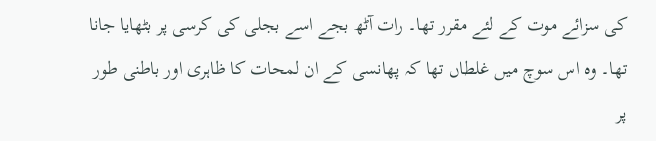کی سزائے موت کے لئے مقرر تھا۔ رات آٹھ بجے اسے بجلی کی کرسی پر بٹھایا جانا تھا۔ وہ اس سوچ میں غلطاں تھا کہ پھانسی کے ان لمحات کا ظاہری اور باطنی طور پر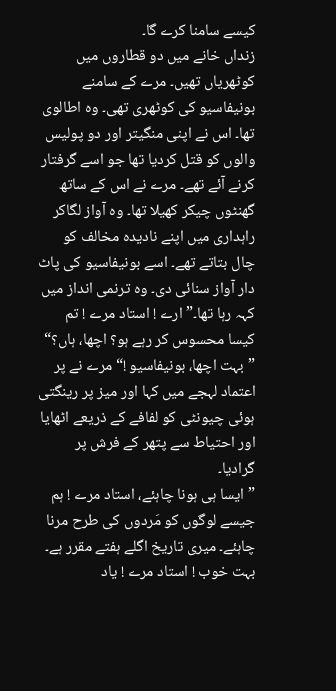کیسے سامنا کرے گا۔
زنداں خانے میں دو قطاروں میں کوٹھریاں تھیں۔ مرے کے سامنے بونیفاسیو کی کوٹھری تھی۔ وہ اطالوی تھا۔ اس نے اپنی منگیتر اور دو پولیس والوں کو قتل کردیا تھا جو اسے گرفتار کرنے آئے تھے۔ مرے نے اس کے ساتھ گھنٹوں چیکر کھیلا تھا۔ وہ آواز لگاکر راہداری میں اپنے نادیدہ مخالف کو چال بتاتے تھے۔ اسے بونیفاسیو کی پاٹ دار آواز سنائی دی۔ وہ ترنمی انداز میں کہہ رہا تھا۔”ارے ! استاد مرے ! تم کیسا محسوس کر رہے ہو؟ اچھا، ہاں؟“
”بہت اچھا، بونیفاسیو !“مرے نے پر اعتماد لہجے میں کہا اور میز پر رینگتی ہوئی چیونٹی کو لفافے کے ذریعے اٹھایا اور احتیاط سے پتھر کے فرش پر گرادیا۔
”ایسا ہی ہونا چاہئے، استاد مرے ! ہم جیسے لوگوں کو مَردوں کی طرح مرنا چاہئے۔ میری تاریخ اگلے ہفتے مقرر ہے۔ بہت خوب ! استاد مرے ! یاد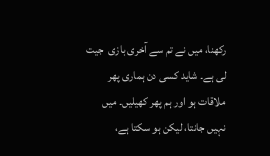رکھنا، میں نے تم سے آخری بازی  جیت لی ہے۔ شاید کسی دن ہماری پھر ملاقات ہو اور ہم پھر کھیلیں۔ میں نہیں جانتا، لیکن ہو سکتا ہے،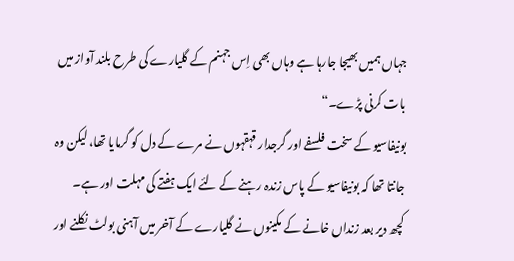جہاں ہمیں بھیجا جارہا ہے وہاں بھی اِس جہنم کے گلیارے کی طرح بلند آواز میں بات کرنی پڑے۔“
بونیفاسیو کے سخت فلسفے اور گرجدار قہقہوں نے مرے کے دل کو گرمایا تھا، لیکن وہ جانتا تھا کہ بونیفاسیو کے پاس زندہ رہنے کے لئے ایک ہفتے کی مہلت اور ہے۔
کچھ دیر بعد زنداں خانے کے مکینوں نے گلیارے کے آخر میں آہنی بولٹ نکلنے اور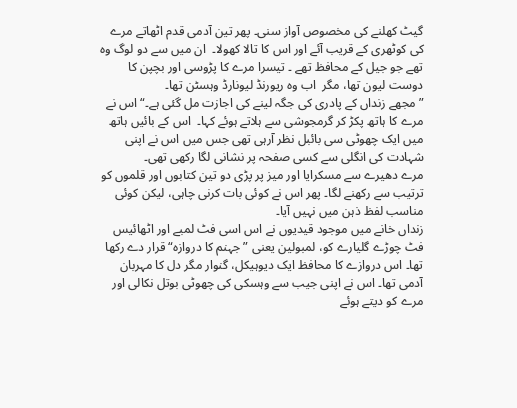گیٹ کھلنے کی مخصوص آواز سنی۔ پھر تین آدمی قدم اٹھاتے مرے کی کوٹھری کے قریب آئے اور اس کا تالا کھولا۔  ان میں سے دو لوگ وہ تھے جو جیل کے محافظ تھے ۔ تیسرا مرے کا پڑوسی اور بچپن کا دوست لیون تھا، مگر  اب وہ ریورنڈ لیونارڈ وہسٹن تھا۔
”مجھے زنداں کے پادری کی جگہ لینے کی اجازت مل گئی ہے۔“ اس نے مرے کا ہاتھ پکڑ کر گرمجوشی سے ہلاتے ہوئے کہا۔  اس کے بائیں ہاتھ میں ایک چھوٹی سی بائبل نظر آرہی تھی جس میں اس نے اپنی شہادت کی انگلی سے کسی صفحہ پر نشانی لگا رکھی تھی۔
مرے دھیرے سے مسکرایا اور میز پر پڑی دو تین کتابوں اور قلموں کو ترتیب سے رکھنے لگا۔ پھر اس نے کوئی بات کرنی چاہی، لیکن کوئی مناسب لفظ ذہن میں نہیں آیا۔
زنداں خانے میں موجود قیدیوں نے اس اسی فٹ لمبے اور اٹھائیس فٹ چوڑے گلیارے کو، لمبولین یعنی ”جہنم کا دروازہ“ قرار دے رکھا تھا۔ اس دروازے کا محافظ ایک دیوہیکل، گنوار مگر دل کا مہربان آدمی تھا۔ اس نے اپنی جیب سے وہسکی کی چھوٹی بوتل نکالی اور مرے کو دیتے ہوئے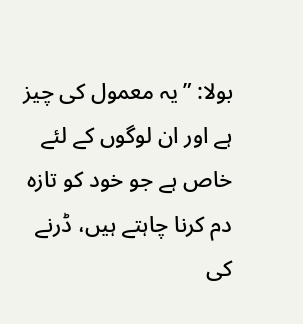بولا: ”یہ معمول کی چیز ہے اور ان لوگوں کے لئے خاص ہے جو خود کو تازہ دم کرنا چاہتے ہیں، ڈرنے کی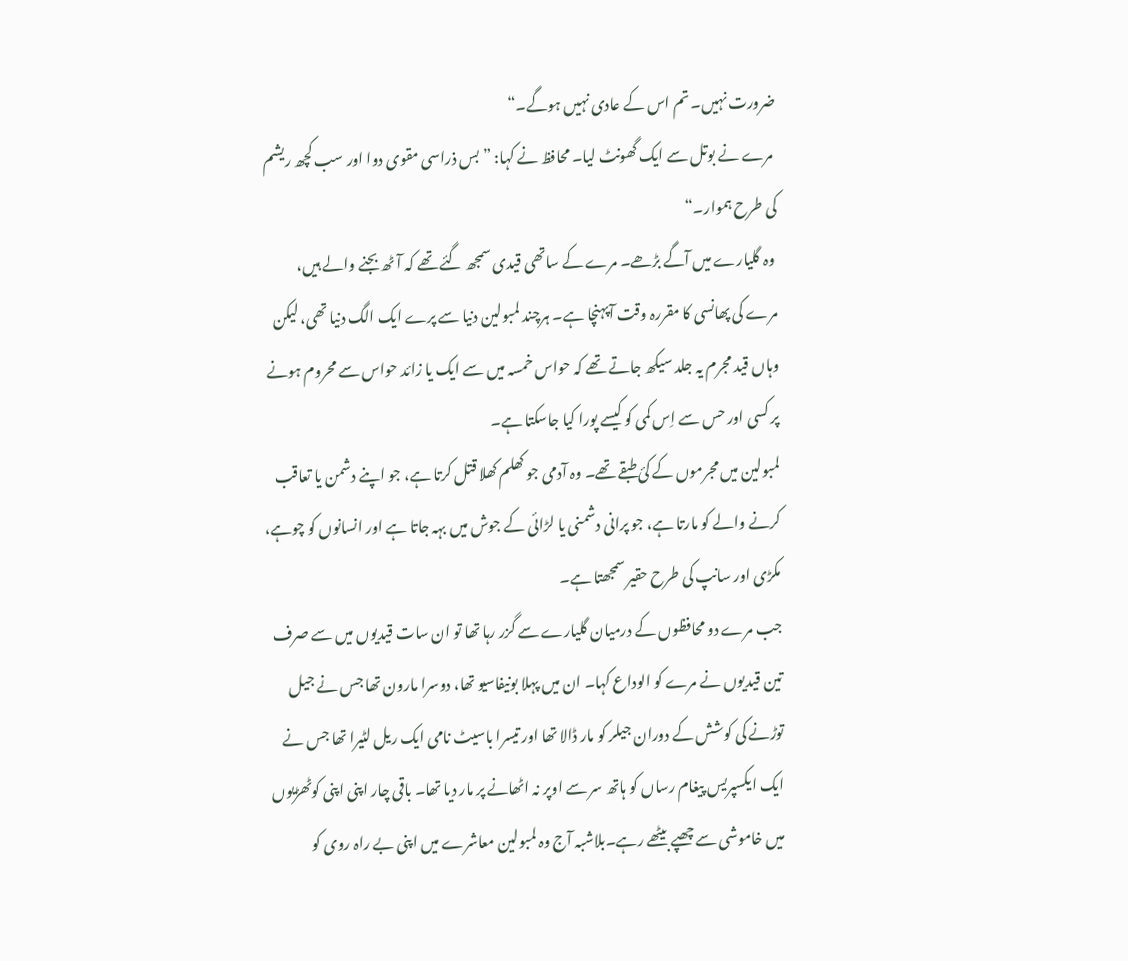ضرورت نہیں۔ تم اس کے عادی نہیں ہوگے۔“
 مرے نے بوتل سے ایک گھونٹ لیا۔ محافظ نے کہا: ”بس ذراسی مقوی دوا اور سب کچھ ریشم کی طرح ہموار۔“
 وہ گلیارے میں آگے بڑھے۔ مرے کے ساتھی قیدی سمجھ گئے تھے کہ آٹھ بجنے والے ہیں، مرے کی پھانسی کا مقررہ وقت آپہنچا ہے۔ ہرچند لمبولین دنیا سے پرے ایک الگ دنیا تھی، لیکن وہاں قید مجرم یہ جلد سیکھ جاتے تھے کہ حواس خمسہ میں سے ایک یا زائد حواس سے محروم ہونے پر کسی اور حس سے اِس کمی کو کیسے پورا کیا جاسکتا ہے۔
لمبولین میں مجرموں کے کئ طبقے تھے۔ وہ آدمی جو کھلم کھلا قتل کرتا ہے، جو اپنے دشمن یا تعاقب کرنے والے کو مارتا ہے، جو پرانی دشمنی یا لڑائی کے جوش میں بہہ جاتا ہے اور انسانوں کو چوہے، مکڑی اور سانپ کی طرح حقیر سمجھتا ہے۔
جب مرے دو محافظوں کے درمیان گلیارے سے گزر رہا تھا تو ان سات قیدیوں میں سے صرف تین قیدیوں نے مرے کو الوداع کہا۔ ان میں پہلا بونیفاسیو تھا، دوسرا مارون تھا جس نے جیل توڑنے کی کوشش کے دوران جیلر کو مار ڈالا تھا اور تیسرا باسیٹ نامی ایک ریل لٹیرا تھا جس نے ایک ایکسپریس پیغام رساں کو ہاتھ سر سے اوپر نہ اٹھانے پر مار دیا تھا۔ باقی چار اپنی اپنی کوٹھڑیوں میں خاموشی سے چھپے بیٹھے رہے۔بلاشبہ آج وہ لمبولین معاشرے میں اپنی بے راہ روی کو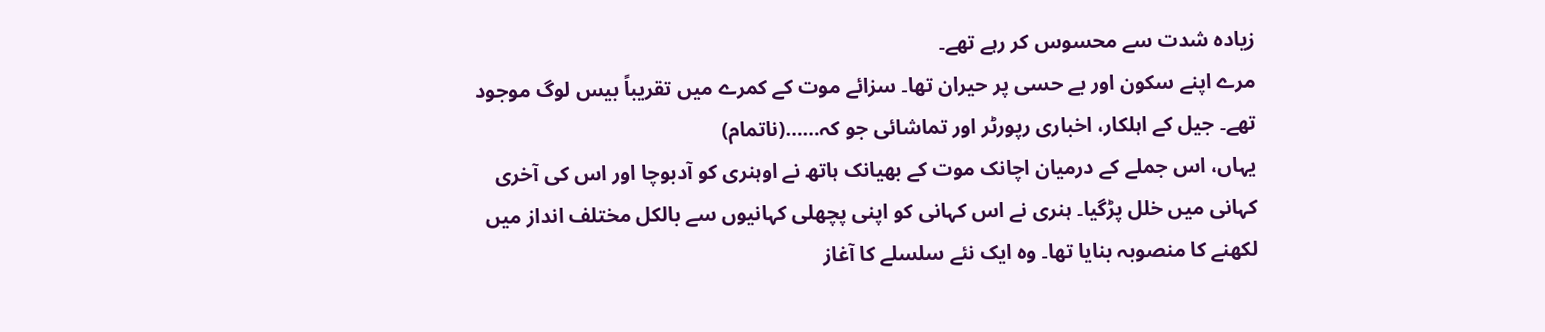زیادہ شدت سے محسوس کر رہے تھے۔
مرے اپنے سکون اور بے حسی پر حیران تھا۔ سزائے موت کے کمرے میں تقریباً بیس لوگ موجود تھے۔ جیل کے اہلکار، اخباری رپورٹر اور تماشائی جو کہ……(ناتمام)
یہاں، اس جملے کے درمیان اچانک موت کے بھیانک ہاتھ نے اوہنری کو آدبوچا اور اس کی آخری کہانی میں خلل پڑگیا۔ ہنری نے اس کہانی کو اپنی پچھلی کہانیوں سے بالکل مختلف انداز میں لکھنے کا منصوبہ بنایا تھا۔ وہ ایک نئے سلسلے کا آغاز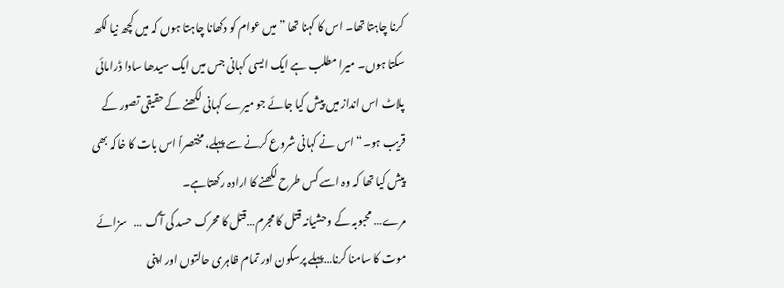کرنا چاہتا تھا۔ اس کا کہنا تھا ”میں عوام کو دکھانا چاہتا ہوں کہ میں کچھ نیا لکھ سکتا ہوں۔ میرا مطلب ہے ایک ایسی کہانی جس میں ایک سیدھا سادا ڈرامائی پلاٹ اس انداز میں پیش کیا جائے جو میرے کہانی لکھنے کے حقیقی تصور کے قریب ہو۔“ اس نے کہانی شروع کرنے سے پہلے، مختصراً اس بات کا خاکہ بھی پیش کیا تھا کہ وہ اسے کس طرح لکھنے کا ارادہ رکھتاہے۔
مرے… محبوبہ کے وحشیانہ قتل کا مجرم…قتل کا محرک حسد کی آگ  …   سزائے موت کا سامنا کرنا…پہلے پرسکون اور تمام ظاہری حالتوں اور اپنی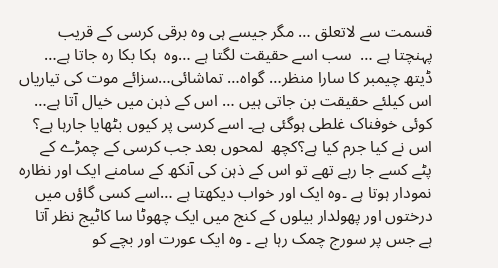قسمت سے لاتعلق … مگر جیسے ہی وہ برقی کرسی کے قریب پہنچتا ہے …  سب اسے حقیقت لگتا ہے …وہ  ہکا بکا رہ جاتا ہے… ڈیتھ چیمبر کا سارا منظر… گواہ… تماشائی…سزائے موت کی تیاریاں  اس کیلئے حقیقت بن جاتی ہیں … اس کے ذہن میں خیال آتا ہے… کوئی خوفناک غلطی ہوگئی ہے۔ اسے کرسی پر کیوں بٹھایا جارہا ہے؟ اس نے کیا جرم کیا ہے؟کچھ  لمحوں بعد جب کرسی کے چمڑے کے پٹے کسے جا رہے تھے تو اس کے ذہن کی آنکھ کے سامنے ایک اور نظارہ نمودار ہوتا ہے ۔وہ ایک اور خواب دیکھتا ہے …اسے کسی گاؤں میں درختوں اور پھولدار بیلوں کے کنج میں ایک چھوٹا سا کاٹیج نظر آتا ہے جس پر سورج چمک رہا ہے ۔ وہ ایک عورت اور بچے کو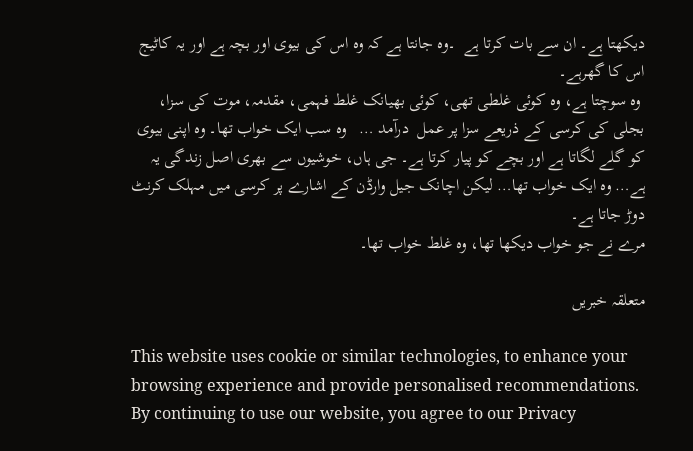دیکھتا ہے۔ ان سے بات کرتا ہے  ۔وہ جانتا ہے کہ وہ اس کی بیوی اور بچہ ہے اور یہ کاٹیج اس کا گھرہے۔
 وہ سوچتا ہے، وہ کوئی غلطی تھی، کوئی بھیانک غلط فہمی، مقدمہ، موت کی سزا، بجلی کی کرسی کے ذریعے سزا پر عمل  درآمد …   وہ سب ایک خواب تھا۔ وہ اپنی بیوی کو گلے لگاتا ہے اور بچے کو پیار کرتا ہے۔ جی ہاں، خوشیوں سے بھری اصل زندگی یہ ہے… وہ ایک خواب تھا… لیکن اچانک جیل وارڈن کے اشارے پر کرسی میں مہلک کرنٹ دوڑ جاتا ہے۔
مرے نے جو خواب دیکھا تھا، وہ غلط خواب تھا۔

متعلقہ خبریں

This website uses cookie or similar technologies, to enhance your browsing experience and provide personalised recommendations. By continuing to use our website, you agree to our Privacy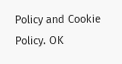Policy and Cookie Policy. OK